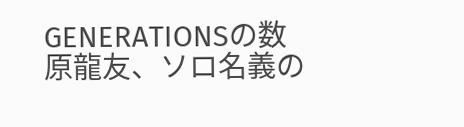GENERATIONSの数原龍友、ソロ名義の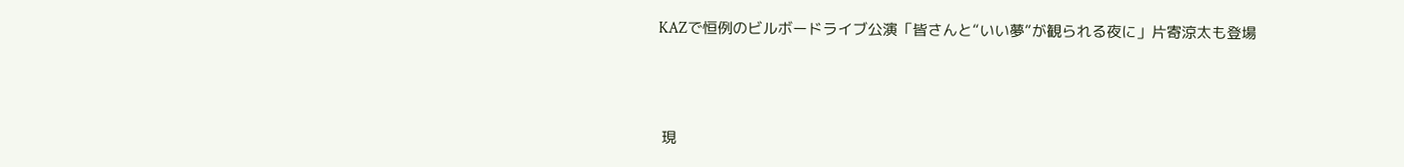KAZで恒例のビルボードライブ公演「皆さんと“いい夢”が観られる夜に」片寄涼太も登場



 現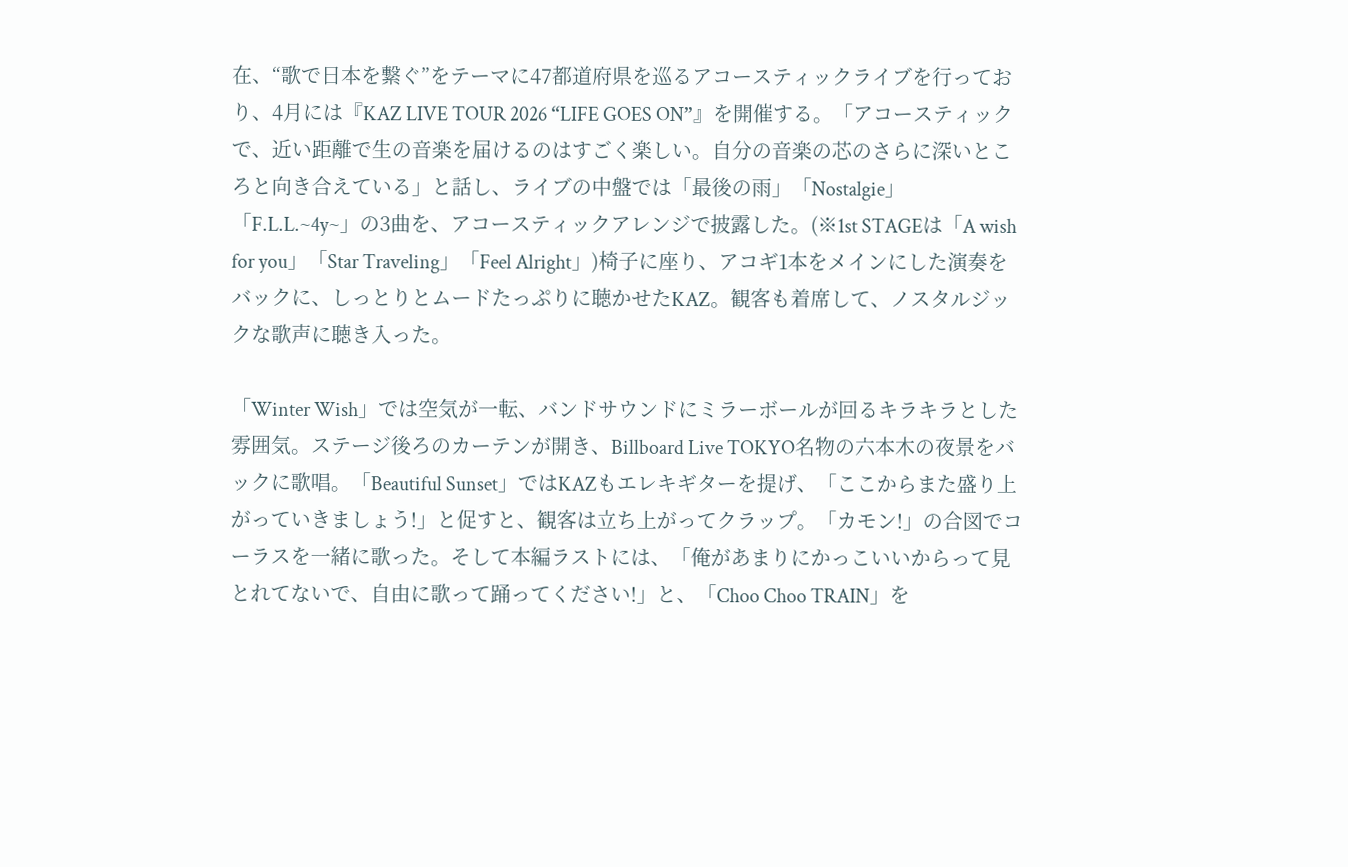在、“歌で日本を繋ぐ”をテーマに47都道府県を巡るアコースティックライブを行っており、4月には『KAZ LIVE TOUR 2026 “LIFE GOES ON”』を開催する。「アコースティックで、近い距離で生の音楽を届けるのはすごく楽しい。自分の音楽の芯のさらに深いところと向き合えている」と話し、ライブの中盤では「最後の雨」「Nostalgie」「F.L.L.~4y~」の3曲を、アコースティックアレンジで披露した。(※1st STAGEは「A wish for you」「Star Traveling」「Feel Alright」)椅子に座り、アコギ1本をメインにした演奏をバックに、しっとりとムードたっぷりに聴かせたKAZ。観客も着席して、ノスタルジックな歌声に聴き入った。

「Winter Wish」では空気が一転、バンドサウンドにミラーボールが回るキラキラとした雰囲気。ステージ後ろのカーテンが開き、Billboard Live TOKYO名物の六本木の夜景をバックに歌唱。「Beautiful Sunset」ではKAZもエレキギターを提げ、「ここからまた盛り上がっていきましょう!」と促すと、観客は立ち上がってクラップ。「カモン!」の合図でコーラスを一緒に歌った。そして本編ラストには、「俺があまりにかっこいいからって見とれてないで、自由に歌って踊ってください!」と、「Choo Choo TRAIN」を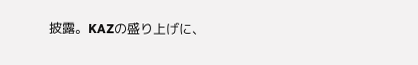披露。KAZの盛り上げに、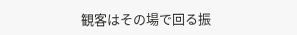観客はその場で回る振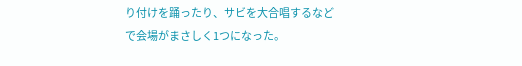り付けを踊ったり、サビを大合唱するなどで会場がまさしく1つになった。